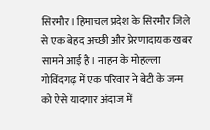सिरमौर। हिमाचल प्रदेश के सिरमौर जिले से एक बेहद अच्छी और प्रेरणादायक खबर सामने आई है। नाहन के मोहल्ला गोविंदगढ़ में एक परिवार ने बेटी के जन्म को ऐसे यादगार अंदाज में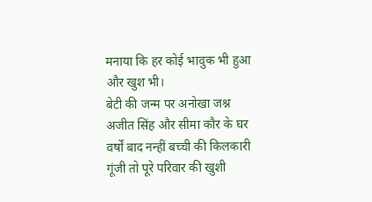मनाया कि हर कोई भावुक भी हुआ और खुश भी।
बेटी की जन्म पर अनोखा जश्न
अजीत सिंह और सीमा कौर के घर वर्षों बाद नन्हीं बच्ची की किलकारी गूंजी तो पूरे परिवार की खुशी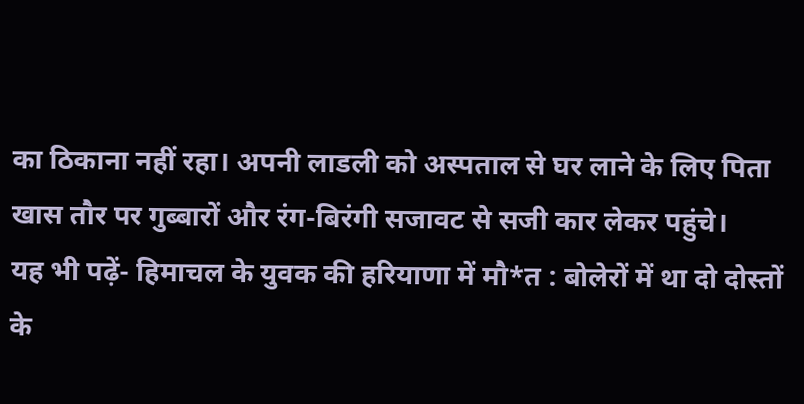का ठिकाना नहीं रहा। अपनी लाडली को अस्पताल से घर लाने के लिए पिता खास तौर पर गुब्बारों और रंग-बिरंगी सजावट से सजी कार लेकर पहुंचे।
यह भी पढ़ें- हिमाचल के युवक की हरियाणा में मौ*त : बोलेरों में था दो दोस्तों के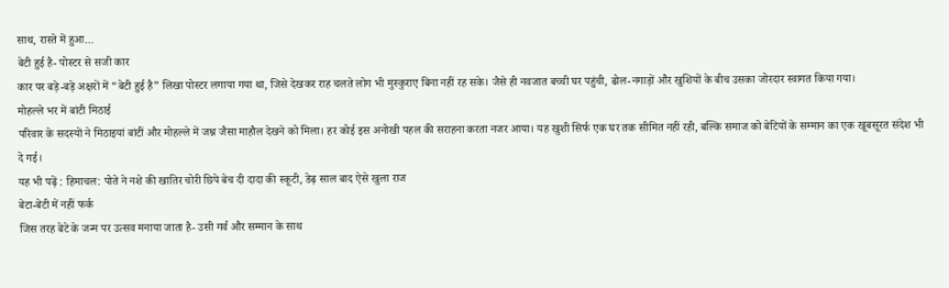साथ, रास्ते में हुआ...
बेटी हुई है- पोस्टर से सजी कार
कार पर बड़े-बड़े अक्षरों में “बेटी हुई है” लिखा पोस्टर लगाया गया था, जिसे देखकर राह चलते लोग भी मुस्कुराए बिना नहीं रह सके। जैसे ही नवजात बच्ची घर पहुंची, ढोल-नगाड़ों और खुशियों के बीच उसका जोरदार स्वागत किया गया।
मोहल्ले भर में बांटी मिठाई
परिवार के सदस्यों ने मिठाइयां बांटीं और मोहल्ले में जश्न जैसा माहौल देखने को मिला। हर कोई इस अनोखी पहल की सराहना करता नजर आया। यह खुशी सिर्फ एक घर तक सीमित नहीं रही, बल्कि समाज को बेटियों के सम्मान का एक खूबसूरत संदेश भी दे गई।
यह भी पढ़ें : हिमाचल: पोते ने नशे की खातिर चोरी छिपे बेच दी दादा की स्कूटी, डेढ़ साल बाद ऐसे खुला राज
बेटा-बेटी में नहीं फर्क
जिस तरह बेटे के जन्म पर उत्सव मनाया जाता है- उसी गर्व और सम्मान के साथ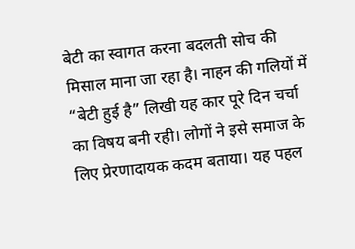बेटी का स्वागत करना बदलती सोच की मिसाल माना जा रहा है। नाहन की गलियों में “बेटी हुई है” लिखी यह कार पूरे दिन चर्चा का विषय बनी रही। लोगों ने इसे समाज के लिए प्रेरणादायक कदम बताया। यह पहल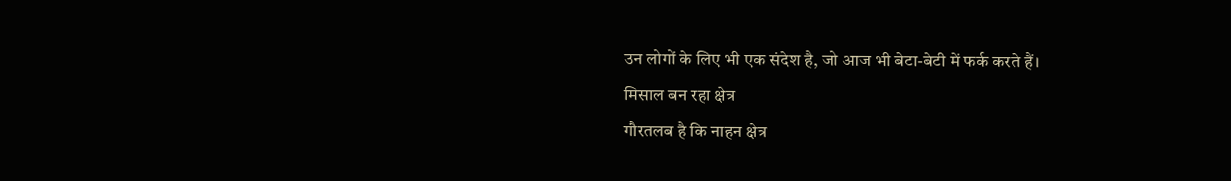उन लोगों के लिए भी एक संदेश है, जो आज भी बेटा-बेटी में फर्क करते हैं।
मिसाल बन रहा क्षेत्र
गौरतलब है कि नाहन क्षेत्र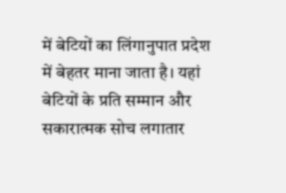में बेटियों का लिंगानुपात प्रदेश में बेहतर माना जाता है। यहां बेटियों के प्रति सम्मान और सकारात्मक सोच लगातार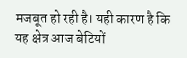मजबूत हो रही है। यही कारण है कि यह क्षेत्र आज बेटियों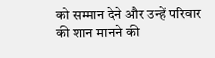को सम्मान देने और उन्हें परिवार की शान मानने की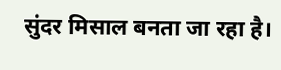सुंदर मिसाल बनता जा रहा है।